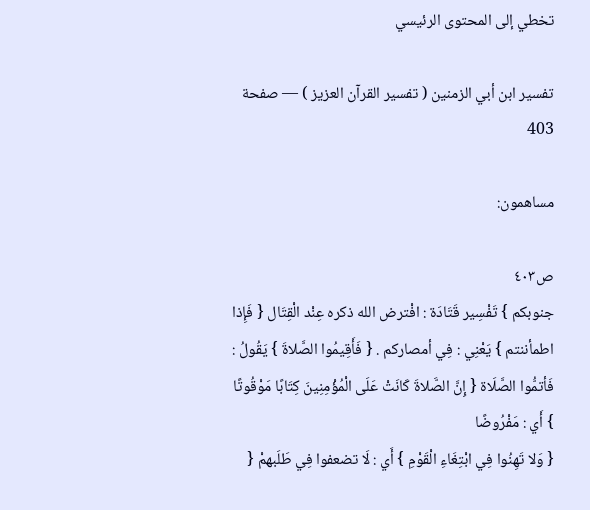تخطي إلى المحتوى الرئيسي

تفسير ابن أبي الزمنين ( تفسير القرآن العزيز ) — صفحة 403

مساهمون:

ص٤٠٣
جنوبكم } تَفْسِير قَتَادَة : افْترض الله ذكره عِنْد الْقِتَال { فَإِذا اطمأننتم } يَعْنِي : فِي أمصاركم . { فَأَقِيمُوا الصَّلاةَ } يَقُولُ : فَأتمُّوا الصَّلَاة { إِنَّ الصَّلاةَ كَانَتْ عَلَى الْمُؤْمِنِينَ كِتَابًا مَوْقُوتًا } أَي : مَفْرُوضًا
{ وَلا تَهِنُوا فِي ابْتِغَاءِ الْقَوْمِ } أَي : لَا تضعفوا فِي طَلَبهمْ {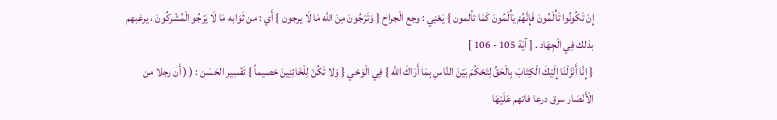إِنْ تَكُونُوا تَأْلَمُونَ فَإِنَّهُمْ يَأْلَمُونَ كَمَا تألمون } يَعْنِي : وجع الْجراح { وَتَرْجُونَ مِنَ الله مَا لَا يرجون } أَي : من ثَوَابه مَا لَا يَرْجُو الْمُشْركُونَ ، يرغبهم بذلك فِي الْجِهَاد . [ آيَة 105 - 106 ]
{ إِنَّا أَنْزَلْنَا إِلَيْكَ الْكِتَابَ بِالْحَقِّ لِتَحْكُمَ بَيْنَ النَّاسِ بِمَا أَرَاكَ الله } فِي الْوَحْي { وَلا تَكُنْ لِلْخَائِنِينَ خصيماً } تَفْسِير الحَسَن : ( ( أَن رجلا من الْأَنْصَار سرق درعا فاتهم عَلَيْهَا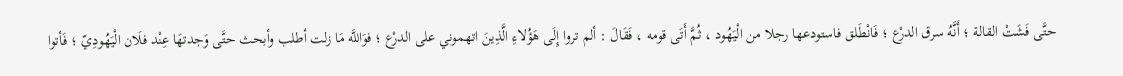حتَّى فَشَتْ القالة ؛ أَنَّهُ سرق الدرْع ؛ فَانْطَلق فاستودعها رجلا من الْيَهُود ، ثُمَّ أَتَى قومه ، فَقَالَ : ألم تروا إِلَى هَؤُلاءِ الَّذِينَ اتهموني على الدرْع ؛ فوَاللَّه مَا زلت أطلب وأبحث حتَّى وَجدتهَا عِنْد فلَان الْيَهُودِيّ ؛ فَأتوا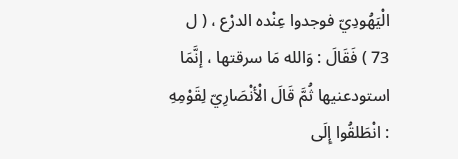الْيَهُودِيّ فوجدوا عِنْده الدرْع ، ( ل 73 ) فَقَالَ : وَالله مَا سرقتها ، إنَّمَا استودعنيها ثُمَّ قَالَ الْأنْصَارِيّ لِقَوْمِهِ : انْطَلقُوا إِلَى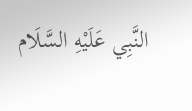النَّبِي عَلَيْهِ السَّلَام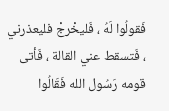فَقولُوا لَهُ ، فَليخْرجْ فليعذرني ، فَتسقط عني القالة ، فَأتى قومه رَسُول الله فَقَالُوا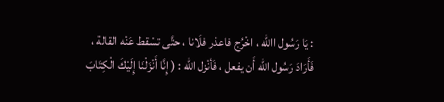: يَا رَسُول االله ، اخْرُج فاعذر فلَانا ، حتَّى تسْقط عَنْه القالة ، فَأَرَادَ رَسُول الله أَن يفعل ، فَأنْزل الله : ( إِنَّا أَنْزَلْنَا إِلَيْكَ الْكِتَابَ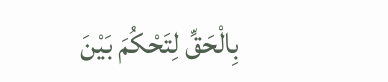بِالْحَقِّ لِتَحْكُمَ بَيْنَ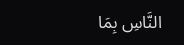النَّاسِ بِمَا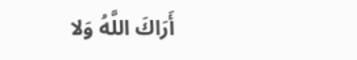أَرَاكَ اللَّهُ وَلا